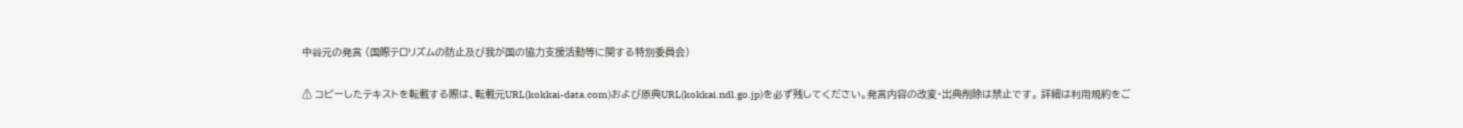中谷元の発言 (国際テロリズムの防止及び我が国の協力支援活動等に関する特別委員会)

⚠ コピーしたテキストを転載する際は、転載元URL(kokkai-data.com)および原典URL(kokkai.ndl.go.jp)を必ず残してください。発言内容の改変・出典削除は禁止です。 詳細は利用規約をご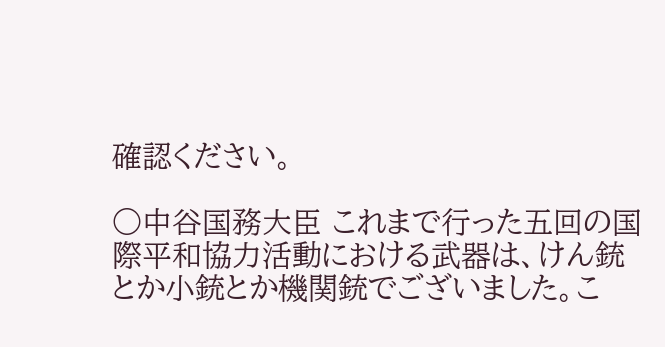確認ください。

○中谷国務大臣 これまで行った五回の国際平和協力活動における武器は、けん銃とか小銃とか機関銃でございました。こ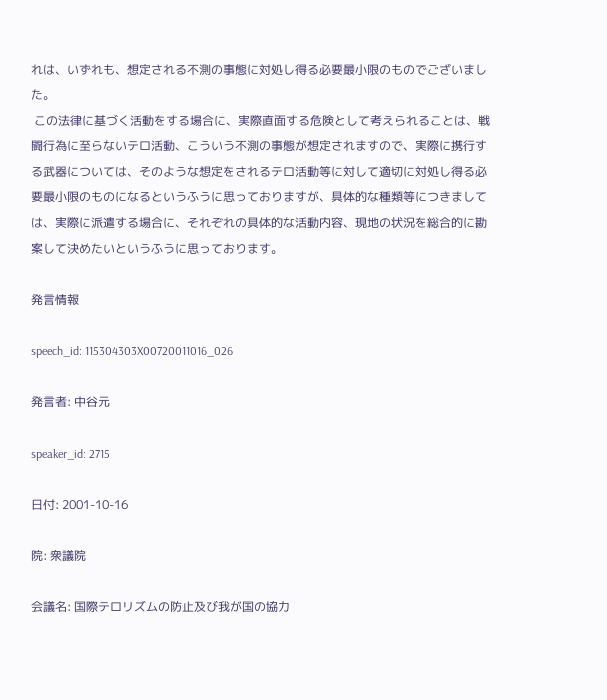れは、いずれも、想定される不測の事態に対処し得る必要最小限のものでございました。
 この法律に基づく活動をする場合に、実際直面する危険として考えられることは、戦闘行為に至らないテロ活動、こういう不測の事態が想定されますので、実際に携行する武器については、そのような想定をされるテロ活動等に対して適切に対処し得る必要最小限のものになるというふうに思っておりますが、具体的な種類等につきましては、実際に派遣する場合に、それぞれの具体的な活動内容、現地の状況を総合的に勘案して決めたいというふうに思っております。

発言情報

speech_id: 115304303X00720011016_026

発言者: 中谷元

speaker_id: 2715

日付: 2001-10-16

院: 衆議院

会議名: 国際テロリズムの防止及び我が国の協力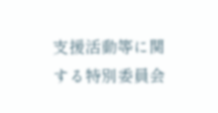支援活動等に関する特別委員会